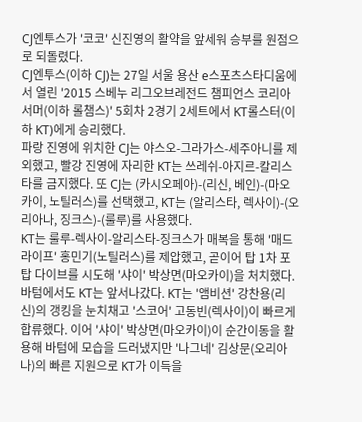CJ엔투스가 '코코' 신진영의 활약을 앞세워 승부를 원점으로 되돌렸다.
CJ엔투스(이하 CJ)는 27일 서울 용산 e스포츠스타디움에서 열린 '2015 스베누 리그오브레전드 챔피언스 코리아 서머(이하 롤챔스)' 5회차 2경기 2세트에서 KT롤스터(이하 KT)에게 승리했다.
파랑 진영에 위치한 CJ는 야스오-그라가스-세주아니를 제외했고, 빨강 진영에 자리한 KT는 쓰레쉬-아지르-칼리스타를 금지했다. 또 CJ는 (카시오페아)-(리신, 베인)-(마오카이, 노틸러스)를 선택했고, KT는 (알리스타, 렉사이)-(오리아나, 징크스)-(룰루)를 사용했다.
KT는 룰루-렉사이-알리스타-징크스가 매복을 통해 '매드라이프' 홍민기(노틸러스)를 제압했고, 곧이어 탑 1차 포탑 다이브를 시도해 '샤이' 박상면(마오카이)을 처치했다.
바텀에서도 KT는 앞서나갔다. KT는 '앰비션' 강찬용(리신)의 갱킹을 눈치채고 '스코어' 고동빈(렉사이)이 빠르게 합류했다. 이어 '샤이' 박상면(마오카이)이 순간이동을 활용해 바텀에 모습을 드러냈지만 '나그네' 김상문(오리아나)의 빠른 지원으로 KT가 이득을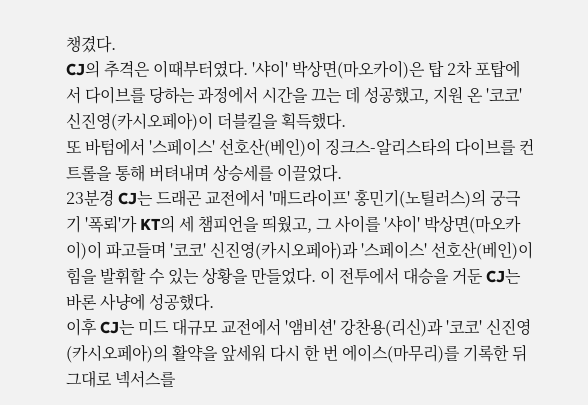챙겼다.
CJ의 추격은 이때부터였다. '샤이' 박상면(마오카이)은 탑 2차 포탑에서 다이브를 당하는 과정에서 시간을 끄는 데 성공했고, 지원 온 '코코' 신진영(카시오페아)이 더블킬을 획득했다.
또 바텀에서 '스페이스' 선호산(베인)이 징크스-알리스타의 다이브를 컨트롤을 통해 버텨내며 상승세를 이끌었다.
23분경 CJ는 드래곤 교전에서 '매드라이프' 홍민기(노틸러스)의 궁극기 '폭뢰'가 KT의 세 챔피언을 띄웠고, 그 사이를 '샤이' 박상면(마오카이)이 파고들며 '코코' 신진영(카시오페아)과 '스페이스' 선호산(베인)이 힘을 발휘할 수 있는 상황을 만들었다. 이 전투에서 대승을 거둔 CJ는 바론 사냥에 성공했다.
이후 CJ는 미드 대규모 교전에서 '앰비션' 강찬용(리신)과 '코코' 신진영(카시오페아)의 활약을 앞세워 다시 한 번 에이스(마무리)를 기록한 뒤 그대로 넥서스를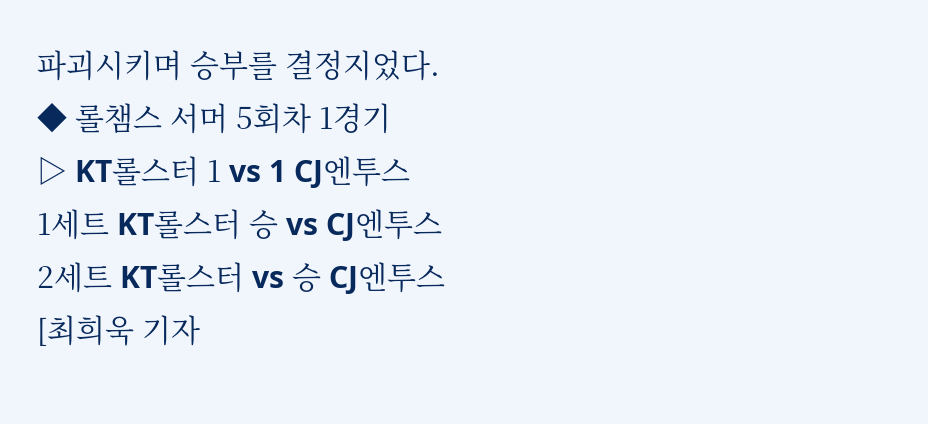파괴시키며 승부를 결정지었다.
◆ 롤챔스 서머 5회차 1경기
▷ KT롤스터 1 vs 1 CJ엔투스
1세트 KT롤스터 승 vs CJ엔투스
2세트 KT롤스터 vs 승 CJ엔투스
[최희욱 기자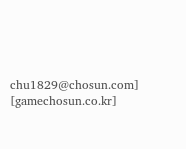chu1829@chosun.com] [gamechosun.co.kr]